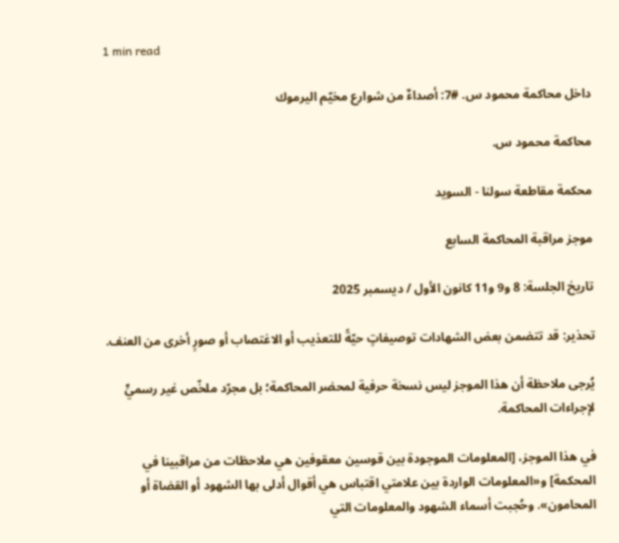1 min read

داخل محاكمة محمود س. #7: أصداءٌ من شوارع مخيّم اليرموك

محاكمة محمود س.

محكمة مقاطعة سولنا - السويد

موجز مراقبة المحاكمة السابع

تاريخ الجلسة: 8 و9 و11 كانون الأول / ديسمبر 2025

تحذير: قد تتضمن بعض الشهادات توصيفاتٍ حيّةً للتعذيب أو الاغتصاب أو صورٍ أخرى من العنف.

يُرجى ملاحظة أن هذا الموجز ليس نسخة حرفية لمحضر المحاكمة؛ بل مجرّد ملخّص غير رسميٍّ لإجراءات المحاكمة.

في هذا الموجز، [المعلومات الموجودة بين قوسين معقوفين هي ملاحظات من مراقبينا في المحكمة] و«المعلومات الواردة بين علامتي اقتباس هي أقوال أدلى بها الشهود أو القضاة أو المحامون». وحُجبت أسماء الشهود والمعلومات التي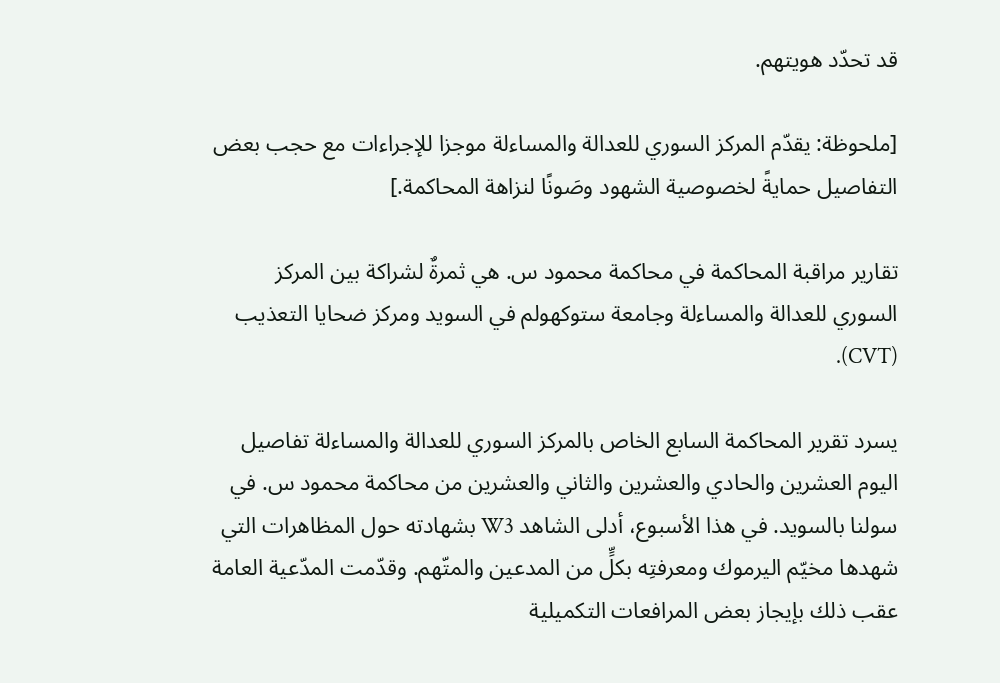قد تحدّد هويتهم.

[ملحوظة: يقدّم المركز السوري للعدالة والمساءلة موجزا للإجراءات مع حجب بعض التفاصيل حمايةً لخصوصية الشهود وصَونًا لنزاهة المحاكمة.]

تقارير مراقبة المحاكمة في محاكمة محمود س. هي ثمرةٌ لشراكة بين المركز السوري للعدالة والمساءلة وجامعة ستوكهولم في السويد ومركز ضحايا التعذيب (CVT).

يسرد تقرير المحاكمة السابع الخاص بالمركز السوري للعدالة والمساءلة تفاصيل اليوم العشرين والحادي والعشرين والثاني والعشرين من محاكمة محمود س. في سولنا بالسويد. في هذا الأسبوع، أدلى الشاهد W3 بشهادته حول المظاهرات التي شهدها مخيّم اليرموك ومعرفتِه بكلٍّ من المدعين والمتّهم. وقدّمت المدّعية العامة عقب ذلك بإيجاز بعض المرافعات التكميلية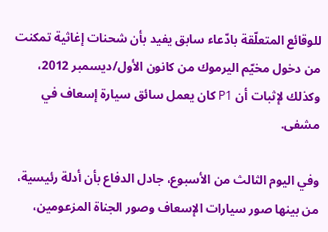للوقائع المتعلّقة بادّعاء سابق يفيد بأن شحنات إغاثية تمكنت من دخول مخيّم اليرموك من كانون الأول/ديسمبر 2012، وكذلك لإثبات أن P1 كان يعمل سائق سيارة إسعاف في مشفى.

وفي اليوم الثالث من الأسبوع، جادل الدفاع بأن أدلة رئيسية، من بينها صور سيارات الإسعاف وصور الجناة المزعومين،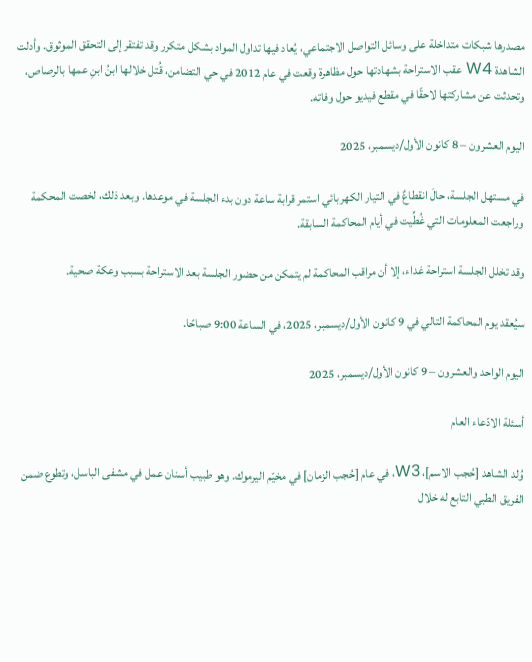مصدرها شبكات متداخلة على وسائل التواصل الاجتماعي، يُعاد فيها تداول المواد بشكل متكرر وقد تفتقر إلى التحقق الموثوق. وأدلت الشاهدة W4 عقب الاستراحة بشهادتها حول مظاهرة وقعت في عام 2012 في حي التضامن، قُتل خلالها ابنُ ابنِ عمها بالرصاص، وتحدثت عن مشاركتها لاحقًا في مقطع فيديو حول وفاته.

اليوم العشرون – 8 كانون الأول/ديسمبر، 2025

في مستهل الجلسة، حالَ انقطاعٌ في التيار الكهربائي استمر قرابة ساعة دون بدء الجلسة في موعدها. وبعد ذلك، لخصت المحكمة وراجعت المعلومات التي غُطِّيت في أيام المحاكمة السابقة.

وقد تخلل الجلسة استراحة غداء، إلا أن مراقب المحاكمة لم يتمكن من حضور الجلسة بعد الاستراحة بسبب وعكة صحية.

سيُعقد يوم المحاكمة التالي في 9 كانون الأول/ديسمبر، 2025، في الساعة 9:00 صباحًا.

اليوم الواحد والعشرون – 9 كانون الأول/ديسمبر، 2025

أسئلة الادّعاء العام

وُلد الشاهد [حُجب الاسم]، W3، في عام [حُجب الزمان] في مخيّم اليرموك. وهو طبيب أسنان عمل في مشفى الباسل، وتطوع ضمن الفريق الطبي التابع له خلال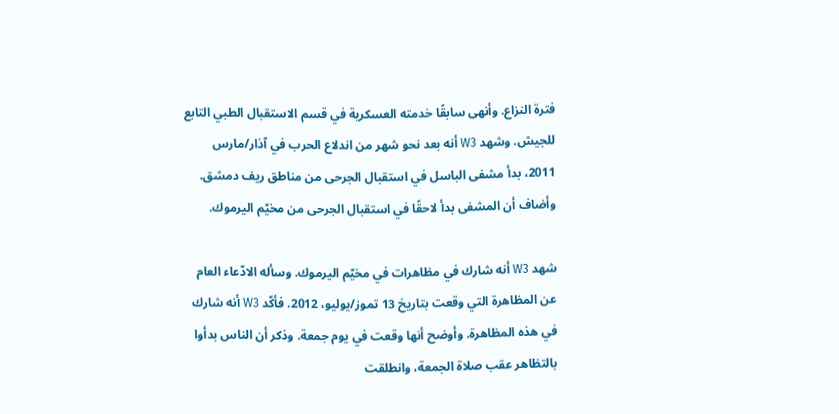فترة النزاع. وأنهى سابقًا خدمته العسكرية في قسم الاستقبال الطبي التابع للجيش. وشهد W3 أنه بعد نحو شهر من اندلاع الحرب في آذار/مارس 2011، بدأ مشفى الباسل في استقبال الجرحى من مناطق ريف دمشق. وأضاف أن المشفى بدأ لاحقًا في استقبال الجرحى من مخيّم اليرموك.

شهد W3 أنه شارك في مظاهرات في مخيّم اليرموك. وسأله الادّعاء العام عن المظاهرة التي وقعت بتاريخ 13 تموز/يوليو، 2012. فأكّد W3 أنه شارك في هذه المظاهرة. وأوضح أنها وقعت في يوم جمعة. وذكر أن الناس بدأوا بالتظاهر عقب صلاة الجمعة، وانطلقت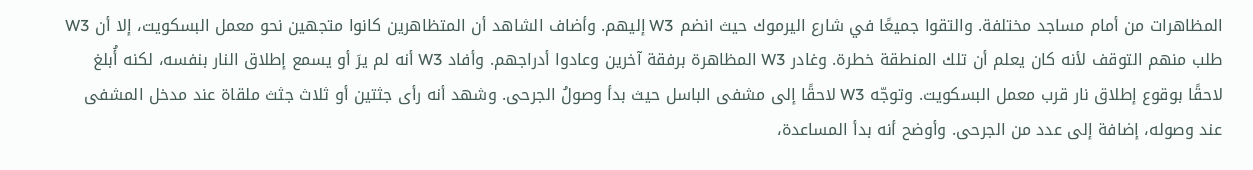المظاهرات من أمام مساجد مختلفة. والتقوا جميعًا في شارع اليرموك حيث انضم W3 إليهم. وأضاف الشاهد أن المتظاهرين كانوا متجهين نحو معمل البسكويت، إلا أن W3 طلب منهم التوقف لأنه كان يعلم أن تلك المنطقة خطرة. وغادر W3 المظاهرة برفقة آخرين وعادوا أدراجهم. وأفاد W3 أنه لم يرَ أو يسمع إطلاق النار بنفسه، لكنه أُبلغ لاحقًا بوقوع إطلاق نار قرب معمل البسكويت. وتوجّه W3 لاحقًا إلى مشفى الباسل حيث بدأ وصولُ الجرحى. وشهد أنه رأى جثتين أو ثلاث جثث ملقاة عند مدخل المشفى عند وصوله، إضافة إلى عدد من الجرحى. وأوضح أنه بدأ المساعدة،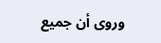وروى أن جميع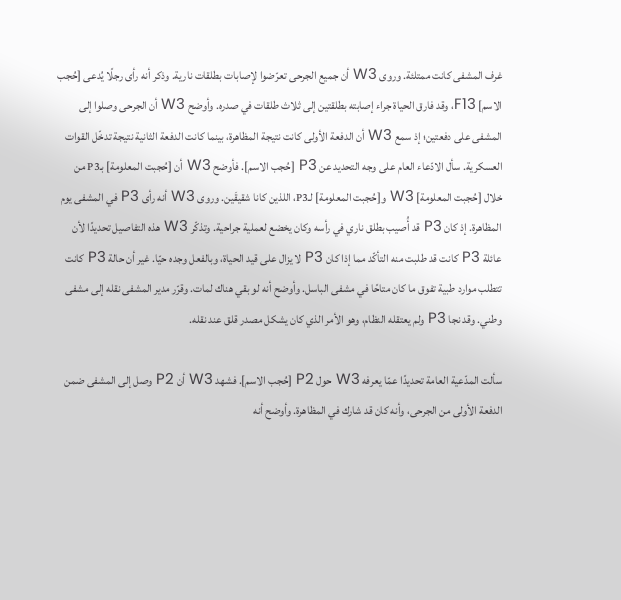غرف المشفى كانت ممتلئة. وروى W3 أن جميع الجرحى تعرّضوا لإصابات بطلقات نارية. وذكر أنه رأى رجلًا يُدعى [حُجب الاسم] F13، وقد فارق الحياة جراء إصابته بطلقتين إلى ثلاث طلقات في صدره. وأوضح W3 أن الجرحى وصلوا إلى المشفى على دفعتين؛ إذ سمع W3 أن الدفعة الأولى كانت نتيجة المظاهرة، بينما كانت الدفعة الثانية نتيجة تدخّل القوات العسكرية. سأل الادّعاء العام على وجه التحديد عن P3 [حُجب الاسم]. فأوضح W3 أن [حُجبت المعلومة] بـP3 من خلال [حُجبت المعلومة] W3 و[حُجبت المعلومة] لـP3، اللذين كانا شقيقَين. وروى W3 أنه رأى P3 في المشفى يوم المظاهرة. إذ كان P3 قد أُصيب بطلق ناري في رأسه وكان يخضع لعملية جراحية. وتذكّر W3 هذه التفاصيل تحديدًا لأن عائلة P3 كانت قد طلبت منه التأكّد مما إذا كان P3 لا يزال على قيد الحياة، وبالفعل وجده حيّا. غير أن حالة P3 كانت تتطلب موارد طبية تفوق ما كان متاحًا في مشفى الباسل. وأوضح أنه لو بقي هناك لمات. وقرّر مدير المشفى نقله إلى مشفى وطني. وقد نجا P3 ولم يعتقله النظام، وهو الأمر الذي كان يشكل مصدر قلق عند نقله.

سألت المدّعية العامة تحديدًا عمّا يعرفه W3 حول P2 [حُجب الاسم]. فشهد W3 أن P2 وصل إلى المشفى ضمن الدفعة الأولى من الجرحى، وأنه كان قد شارك في المظاهرة. وأوضح أنه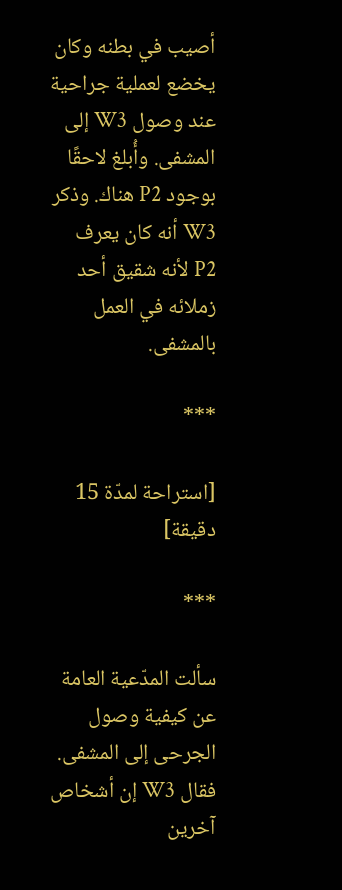أصيب في بطنه وكان يخضع لعملية جراحية عند وصول W3 إلى المشفى. وأُبلغ لاحقًا بوجود P2 هناك. وذكر W3 أنه كان يعرف P2 لأنه شقيق أحد زملائه في العمل بالمشفى.

***

[استراحة لمدّة 15 دقيقة]

***

سألت المدّعية العامة عن كيفية وصول الجرحى إلى المشفى. فقال W3 إن أشخاص آخرين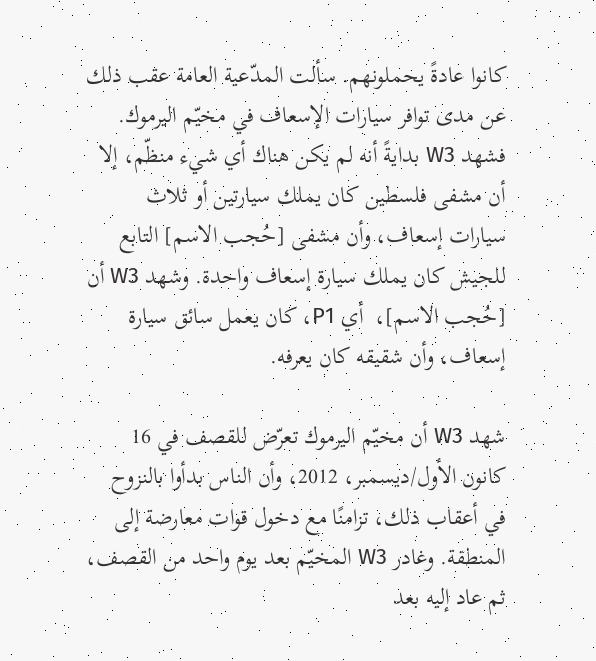كانوا عادةً يحملونهم. سألت المدّعية العامة عقب ذلك عن مدى توافر سيارات الإسعاف في مخيّم اليرموك. فشهد W3 بدايةً أنه لم يكن هناك أي شيء منظّم، إلا أن مشفى فلسطين كان يملك سيارتين أو ثلاث سيارات إسعاف، وأن مشفى [حُجب الاسم] التابع للجيش كان يملك سيارة إسعاف واحدة. وشهد W3 أن [حُجب الاسم]،  أي P1، كان يعمل سائق سيارة إسعاف، وأن شقيقه كان يعرفه.

شهد W3 أن مخيّم اليرموك تعرّض للقصف في 16 كانون الأول/ديسمبر، 2012، وأن الناس بدأوا بالنزوح في أعقاب ذلك، تزامنًا مع دخول قوات معارضة إلى المنطقة. وغادر W3 المخيّم بعد يوم واحد من القصف، ثم عاد إليه بعد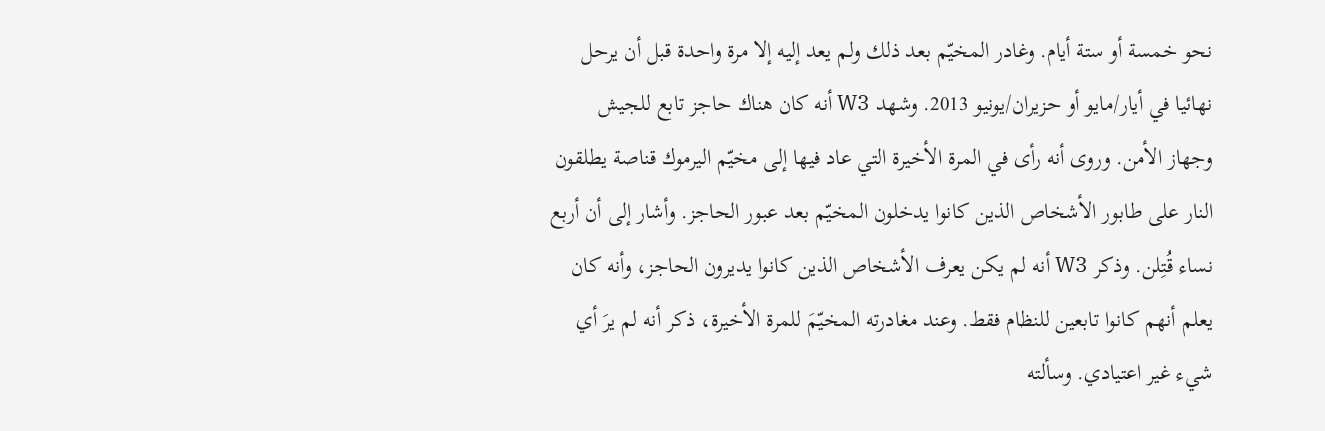نحو خمسة أو ستة أيام. وغادر المخيّم بعد ذلك ولم يعد إليه إلا مرة واحدة قبل أن يرحل نهائيا في أيار/مايو أو حزيران/يونيو 2013. وشهد W3 أنه كان هناك حاجز تابع للجيش وجهاز الأمن. وروى أنه رأى في المرة الأخيرة التي عاد فيها إلى مخيّم اليرموك قناصة يطلقون النار على طابور الأشخاص الذين كانوا يدخلون المخيّم بعد عبور الحاجز. وأشار إلى أن أربع نساء قُتِلن. وذكر W3 أنه لم يكن يعرف الأشخاص الذين كانوا يديرون الحاجز، وأنه كان يعلم أنهم كانوا تابعين للنظام فقط. وعند مغادرته المخيّمَ للمرة الأخيرة، ذكر أنه لم يرَ أي شيء غير اعتيادي. وسألته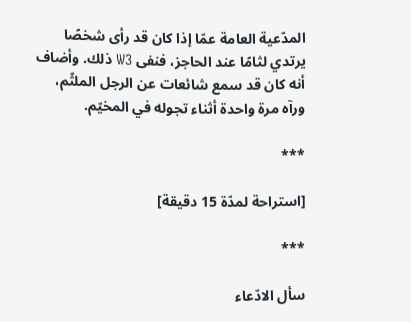المدّعية العامة عمّا إذا كان قد رأى شخصًا يرتدي لثامًا عند الحاجز، فنفى W3 ذلك. وأضاف أنه كان قد سمع شائعات عن الرجل الملثّم، ورآه مرة واحدة أثناء تجوله في المخيّم.

***

[استراحة لمدّة 15 دقيقة]

***

سأل الادّعاء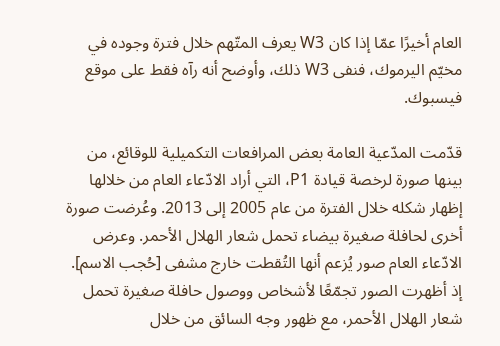العام أخيرًا عمّا إذا كان W3 يعرف المتّهم خلال فترة وجوده في مخيّم اليرموك، فنفى W3 ذلك، وأوضح أنه رآه فقط على موقع فيسبوك.

قدّمت المدّعية العامة بعض المرافعات التكميلية للوقائع، من بينها صورة لرخصة قيادة P1، التي أراد الادّعاء العام من خلالها إظهار شكله خلال الفترة من عام 2005 إلى 2013. وعُرضت صورة أخرى لحافلة صغيرة بيضاء تحمل شعار الهلال الأحمر. وعرض الادّعاء العام صور يُزعم أنها التُقطت خارج مشفى [حُجب الاسم]. إذ أظهرت الصور تجمّعًا لأشخاص ووصول حافلة صغيرة تحمل شعار الهلال الأحمر، مع ظهور وجه السائق من خلال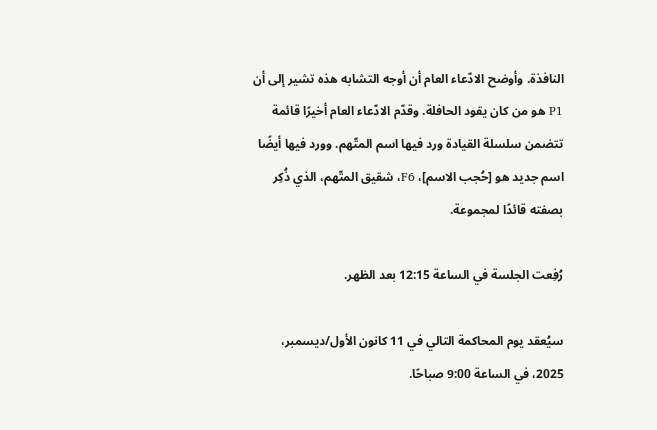النافذة. وأوضح الادّعاء العام أن أوجه التشابه هذه تشير إلى أن P1 هو من كان يقود الحافلة. وقدّم الادّعاء العام أخيرًا قائمة تتضمن سلسلة القيادة ورد فيها اسم المتّهم. وورد فيها أيضًا اسم جديد هو [حُجب الاسم]، F6، شقيق المتّهم، الذي ذُكِر بصفته قائدًا لمجموعة.

رُفِعت الجلسة في الساعة 12:15 بعد الظهر.

سيُعقد يوم المحاكمة التالي في 11 كانون الأول/ديسمبر، 2025، في الساعة 9:00 صباحًا.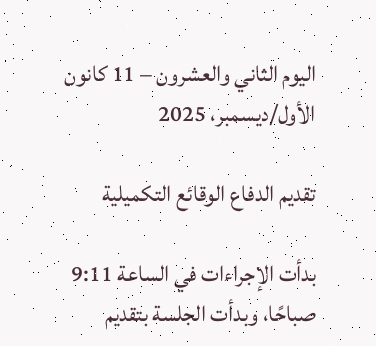اليوم الثاني والعشرون – 11 كانون الأول/ديسمبر، 2025

تقديم الدفاع الوقائع التكميلية

بدأت الإجراءات في الساعة 9:11 صباحًا، وبدأت الجلسة بتقديم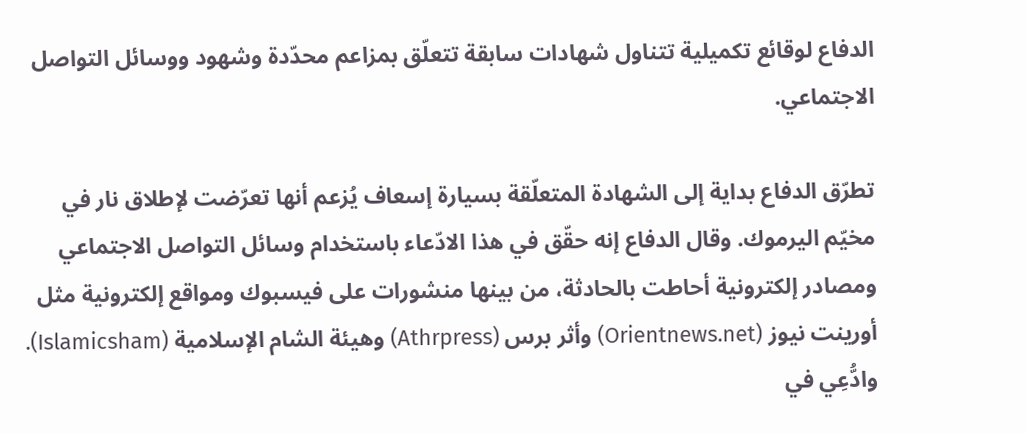الدفاع لوقائع تكميلية تتناول شهادات سابقة تتعلّق بمزاعم محدّدة وشهود ووسائل التواصل الاجتماعي.

تطرّق الدفاع بداية إلى الشهادة المتعلّقة بسيارة إسعاف يُزعم أنها تعرّضت لإطلاق نار في مخيّم اليرموك. وقال الدفاع إنه حقّق في هذا الادّعاء باستخدام وسائل التواصل الاجتماعي ومصادر إلكترونية أحاطت بالحادثة، من بينها منشورات على فيسبوك ومواقع إلكترونية مثل أورينت نيوز (Orientnews.net) وأثر برس (Athrpress) وهيئة الشام الإسلامية (Islamicsham). وادُّعِي في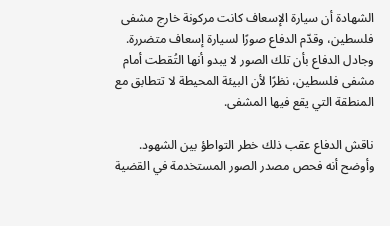الشهادة أن سيارة الإسعاف كانت مركونة خارج مشفى فلسطين، وقدّم الدفاع صورًا لسيارة إسعاف متضررة. وجادل الدفاع بأن تلك الصور لا يبدو أنها التُقطت أمام مشفى فلسطين، نظرًا لأن البيئة المحيطة لا تتطابق مع المنطقة التي يقع فيها المشفى.

ناقش الدفاع عقب ذلك خطر التواطؤ بين الشهود. وأوضح أنه فحص مصدر الصور المستخدمة في القضية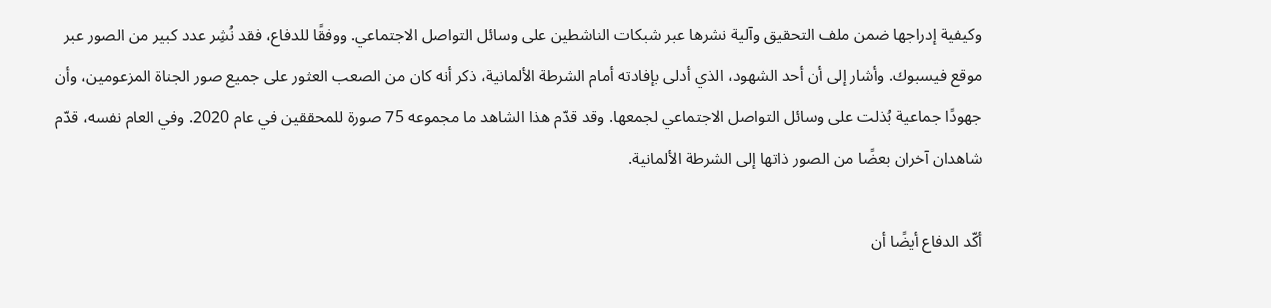وكيفية إدراجها ضمن ملف التحقيق وآلية نشرها عبر شبكات الناشطين على وسائل التواصل الاجتماعي. ووفقًا للدفاع، فقد نُشِر عدد كبير من الصور عبر موقع فيسبوك. وأشار إلى أن أحد الشهود، الذي أدلى بإفادته أمام الشرطة الألمانية، ذكر أنه كان من الصعب العثور على جميع صور الجناة المزعومين، وأن جهودًا جماعية بُذلت على وسائل التواصل الاجتماعي لجمعها. وقد قدّم هذا الشاهد ما مجموعه 75 صورة للمحققين في عام 2020. وفي العام نفسه، قدّم شاهدان آخران بعضًا من الصور ذاتها إلى الشرطة الألمانية.

أكّد الدفاع أيضًا أن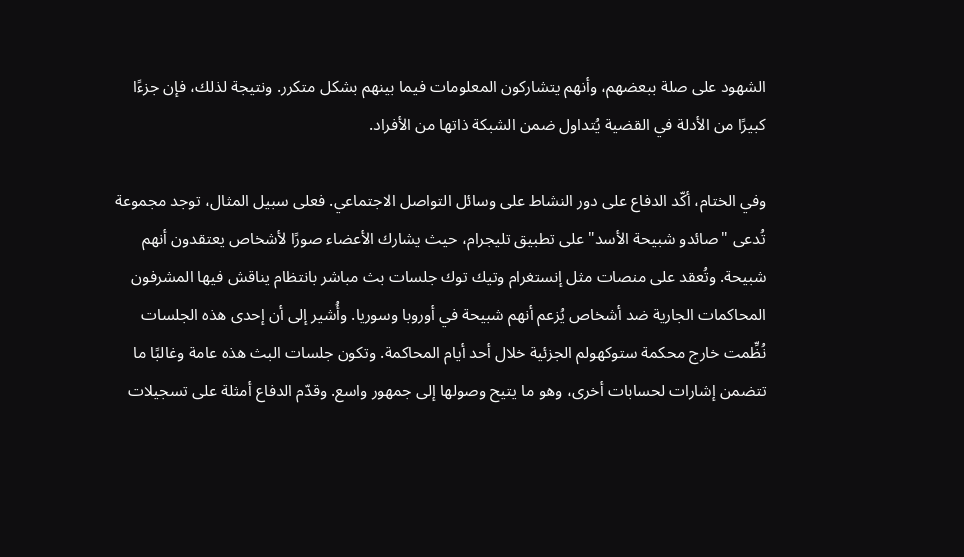الشهود على صلة ببعضهم، وأنهم يتشاركون المعلومات فيما بينهم بشكل متكرر. ونتيجة لذلك، فإن جزءًا كبيرًا من الأدلة في القضية يُتداول ضمن الشبكة ذاتها من الأفراد.

وفي الختام، أكّد الدفاع على دور النشاط على وسائل التواصل الاجتماعي. فعلى سبيل المثال، توجد مجموعة تُدعى "صائدو شبيحة الأسد" على تطبيق تليجرام، حيث يشارك الأعضاء صورًا لأشخاص يعتقدون أنهم شبيحة. وتُعقد على منصات مثل إنستغرام وتيك توك جلسات بث مباشر بانتظام يناقش فيها المشرفون المحاكمات الجارية ضد أشخاص يُزعم أنهم شبيحة في أوروبا وسوريا. وأُشير إلى أن إحدى هذه الجلسات نُظِّمت خارج محكمة ستوكهولم الجزئية خلال أحد أيام المحاكمة. وتكون جلسات البث هذه عامة وغالبًا ما تتضمن إشارات لحسابات أخرى، وهو ما يتيح وصولها إلى جمهور واسع. وقدّم الدفاع أمثلة على تسجيلات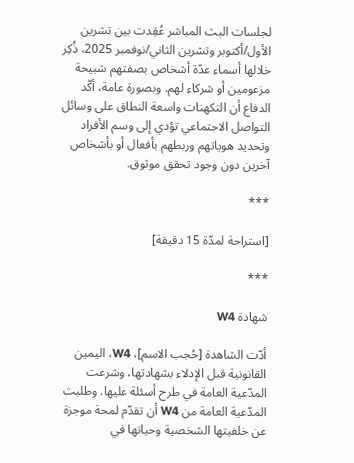لجلسات البث المباشر عُقِدت بين تشرين الأول/أكتوبر وتشرين الثاني/نوفمبر 2025، ذُكِر خلالها أسماء عدّة أشخاص بصفتهم شبيحة مزعومين أو شركاء لهم. وبصورة عامة، أكّد الدفاع أن التكهنات واسعة النطاق على وسائل التواصل الاجتماعي تؤدي إلى وسم الأفراد وتحديد هوياتهم وربطهم بأفعال أو بأشخاص آخرين دون وجود تحقق موثوق.

***

[استراحة لمدّة 15 دقيقة]

***

شهادة W4

أدّت الشاهدة [حُجب الاسم]، W4، اليمين القانونية قبل الإدلاء بشهادتها، وشرعت المدّعية العامة في طرح أسئلة عليها. وطلبت المدّعية العامة من W4 أن تقدّم لمحة موجزة عن خلفيتها الشخصية وحياتها في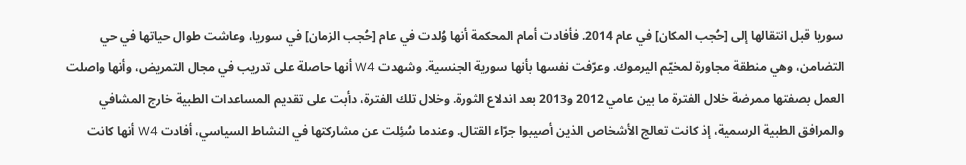سوريا قبل انتقالها إلى [حُجب المكان] في عام 2014. فأفادت أمام المحكمة أنها وُلدت في عام [حُجب الزمان] في سوريا، وعاشت طوال حياتها في حي التضامن، وهي منطقة مجاورة لمخيّم اليرموك. وعرّفت نفسها بأنها سورية الجنسية. وشهدت W4 أنها حاصلة على تدريب في مجال التمريض، وأنها واصلت العمل بصفتها ممرضة خلال الفترة ما بين عامي 2012 و2013 بعد اندلاع الثورة. وخلال تلك الفترة، دأبت على تقديم المساعدات الطبية خارج المشافي والمرافق الطبية الرسمية، إذ كانت تعالج الأشخاص الذين أصيبوا جرّاء القتال. وعندما سُئِلت عن مشاركتها في النشاط السياسي، أفادت W4 أنها كانت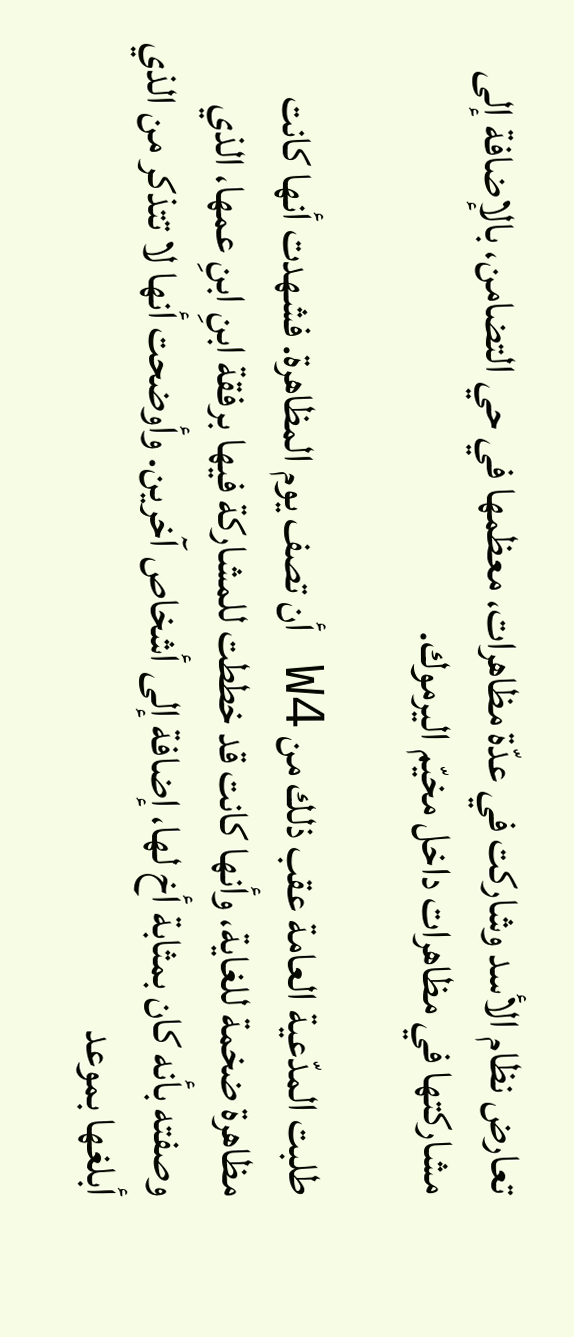تعارض نظام الأسد وشاركت في عدّة مظاهرات، معظمها في حي التضامن، بالإضافة إلى مشاركتها في مظاهرات داخل مخيّم اليرموك.

طلبت المدّعية العامة عقب ذلك من W4 أن تصف يوم المظاهرة. فشهدت أنها كانت مظاهرة ضخمة للغاية، وأنها كانت قد خططت للمشاركة فيها برفقة ابنِ ابنِ عمها، الذي وصفته بأنه كان بمثابة أخ لها، إضافة إلى أشخاص آخرين. وأوضحت أنها لا تتذكر من الذي أبلغها بموعد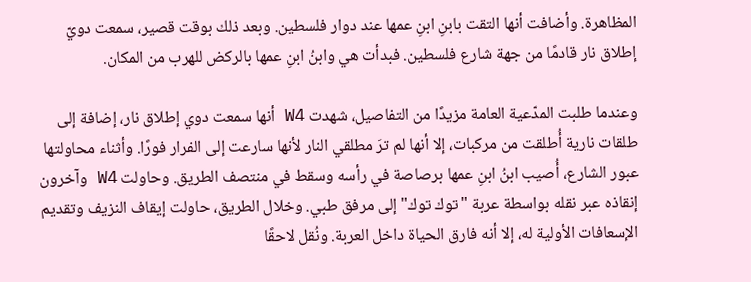المظاهرة. وأضافت أنها التقت بابنِ ابنِ عمها عند دوار فلسطين. وبعد ذلك بوقت قصير، سمعت دويّ إطلاق نار قادمًا من جهة شارع فلسطين. فبدأت هي وابنُ ابنِ عمها بالركض للهرب من المكان.

وعندما طلبت المدّعية العامة مزيدًا من التفاصيل، شهدت W4 أنها سمعت دوي إطلاق نار، إضافة إلى طلقات نارية أُطلقت من مركبات، إلا أنها لم ترَ مطلقي النار لأنها سارعت إلى الفرار فورًا. وأثناء محاولتها عبور الشارع، أُصيب ابنُ ابنِ عمها برصاصة في رأسه وسقط في منتصف الطريق. وحاولت W4 وآخرون إنقاذه عبر نقله بواسطة عربة "توك توك" إلى مرفق طبي. وخلال الطريق، حاولت إيقاف النزيف وتقديم الإسعافات الأولية له، إلا أنه فارق الحياة داخل العربة. ونُقل لاحقًا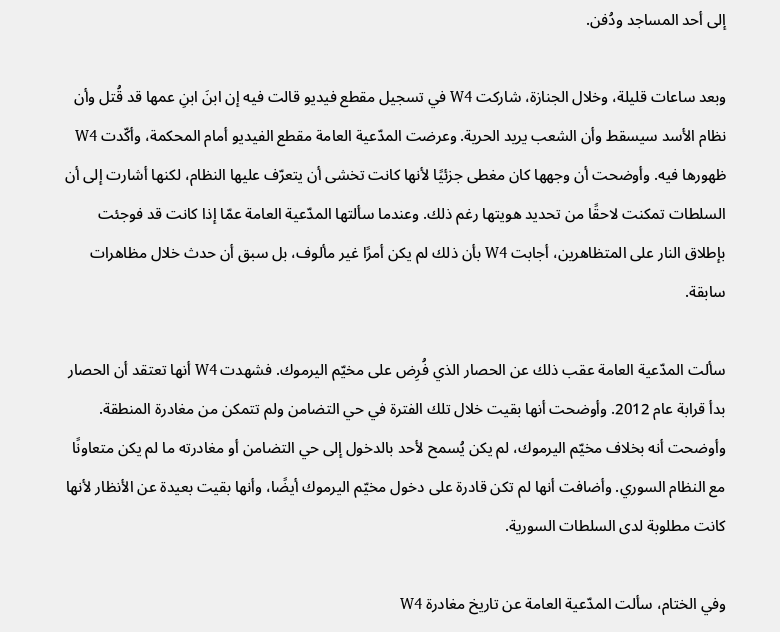إلى أحد المساجد ودُفن.

وبعد ساعات قليلة، وخلال الجنازة، شاركت W4 في تسجيل مقطع فيديو قالت فيه إن ابنَ ابنِ عمها قد قُتل وأن نظام الأسد سيسقط وأن الشعب يريد الحرية. وعرضت المدّعية العامة مقطع الفيديو أمام المحكمة، وأكّدت W4 ظهورها فيه. وأوضحت أن وجهها كان مغطى جزئيًا لأنها كانت تخشى أن يتعرّف عليها النظام، لكنها أشارت إلى أن السلطات تمكنت لاحقًا من تحديد هويتها رغم ذلك. وعندما سألتها المدّعية العامة عمّا إذا كانت قد فوجئت بإطلاق النار على المتظاهرين، أجابت W4 بأن ذلك لم يكن أمرًا غير مألوف، بل سبق أن حدث خلال مظاهرات سابقة.

سألت المدّعية العامة عقب ذلك عن الحصار الذي فُرِض على مخيّم اليرموك. فشهدت W4 أنها تعتقد أن الحصار بدأ قرابة عام 2012. وأوضحت أنها بقيت خلال تلك الفترة في حي التضامن ولم تتمكن من مغادرة المنطقة. وأوضحت أنه بخلاف مخيّم اليرموك، لم يكن يُسمح لأحد بالدخول إلى حي التضامن أو مغادرته ما لم يكن متعاونًا مع النظام السوري. وأضافت أنها لم تكن قادرة على دخول مخيّم اليرموك أيضًا، وأنها بقيت بعيدة عن الأنظار لأنها كانت مطلوبة لدى السلطات السورية.

وفي الختام، سألت المدّعية العامة عن تاريخ مغادرة W4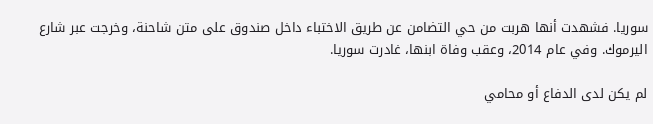سوريا. فشهدت أنها هربت من حي التضامن عن طريق الاختباء داخل صندوق على متن شاحنة، وخرجت عبر شارع اليرموك. وفي عام 2014، وعقب وفاة ابنها، غادرت سوريا.

لم يكن لدى الدفاع أو محامي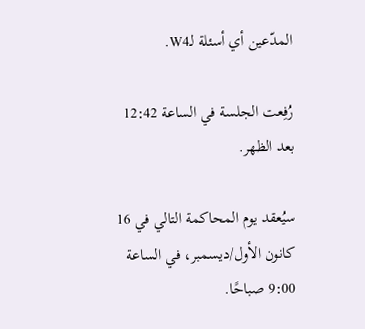المدّعين أي أسئلة لـW4.

رُفِعت الجلسة في الساعة 12:42 بعد الظهر.

سيُعقد يوم المحاكمة التالي في 16 كانون الأول/ديسمبر، في الساعة 9:00 صباحًا.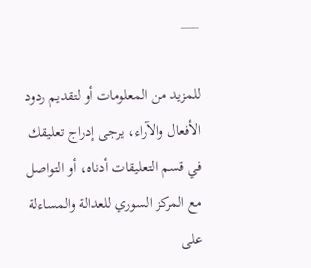___

للمزيد من المعلومات أو لتقديم ردود الأفعال والآراء، يرجى إدراج تعليقك في قسم التعليقات أدناه، أو التواصل مع المركز السوري للعدالة والمساءلة على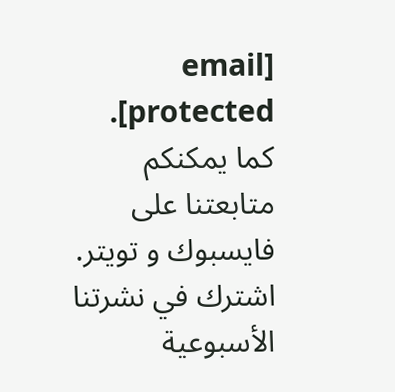[email protected]. كما يمكنكم متابعتنا على فايسبوك و تويتر. اشترك في نشرتنا الأسبوعية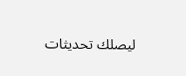ليصلك تحديثات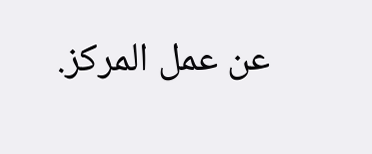عن عمل المركز.